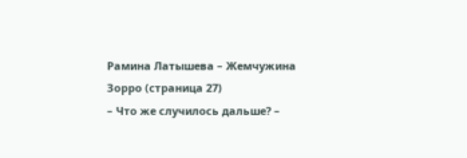Рамина Латышева – Жемчужина Зорро (страница 27)
– Что же случилось дальше? –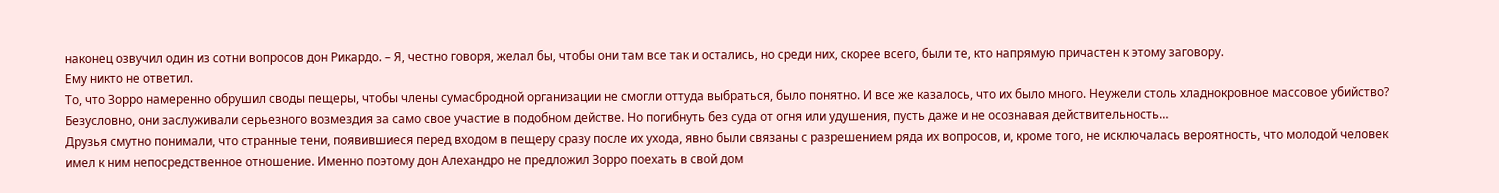наконец озвучил один из сотни вопросов дон Рикардо. – Я, честно говоря, желал бы, чтобы они там все так и остались, но среди них, скорее всего, были те, кто напрямую причастен к этому заговору.
Ему никто не ответил.
То, что Зорро намеренно обрушил своды пещеры, чтобы члены сумасбродной организации не смогли оттуда выбраться, было понятно. И все же казалось, что их было много. Неужели столь хладнокровное массовое убийство? Безусловно, они заслуживали серьезного возмездия за само свое участие в подобном действе. Но погибнуть без суда от огня или удушения, пусть даже и не осознавая действительность…
Друзья смутно понимали, что странные тени, появившиеся перед входом в пещеру сразу после их ухода, явно были связаны с разрешением ряда их вопросов, и, кроме того, не исключалась вероятность, что молодой человек имел к ним непосредственное отношение. Именно поэтому дон Алехандро не предложил Зорро поехать в свой дом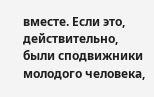вместе. Если это, действительно, были сподвижники молодого человека,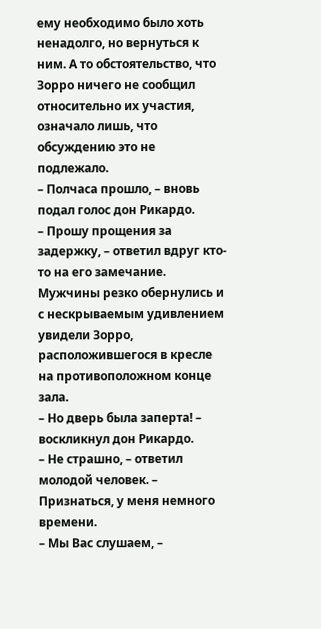ему необходимо было хоть ненадолго, но вернуться к ним. А то обстоятельство, что Зорро ничего не сообщил относительно их участия, означало лишь, что обсуждению это не подлежало.
– Полчаса прошло, – вновь подал голос дон Рикардо.
– Прошу прощения за задержку, – ответил вдруг кто-то на его замечание.
Мужчины резко обернулись и с нескрываемым удивлением увидели Зорро, расположившегося в кресле на противоположном конце зала.
– Но дверь была заперта! – воскликнул дон Рикардо.
– Не страшно, – ответил молодой человек. – Признаться, у меня немного времени.
– Мы Вас слушаем, –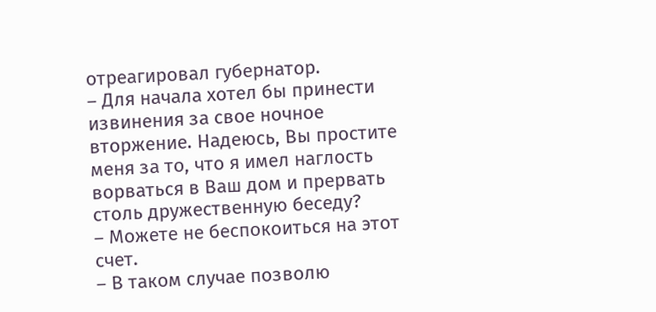отреагировал губернатор.
– Для начала хотел бы принести извинения за свое ночное вторжение. Надеюсь, Вы простите меня за то, что я имел наглость ворваться в Ваш дом и прервать столь дружественную беседу?
– Можете не беспокоиться на этот счет.
– В таком случае позволю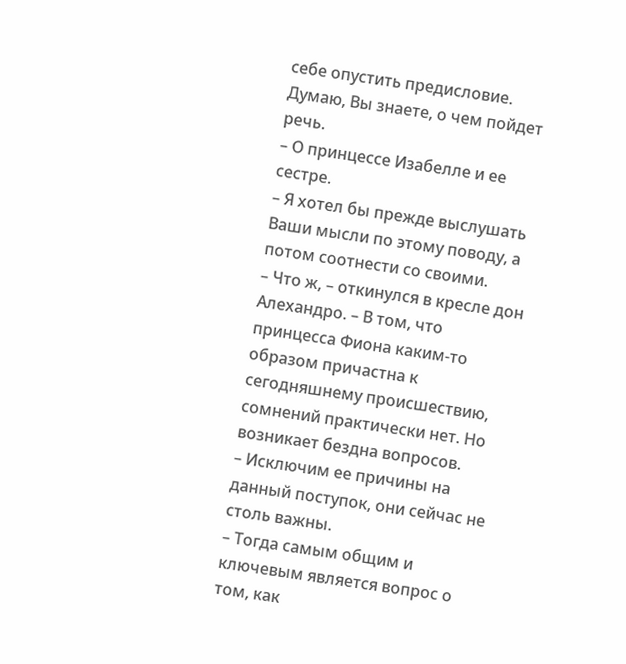себе опустить предисловие. Думаю, Вы знаете, о чем пойдет речь.
– О принцессе Изабелле и ее сестре.
– Я хотел бы прежде выслушать Ваши мысли по этому поводу, а потом соотнести со своими.
– Что ж, – откинулся в кресле дон Алехандро. – В том, что принцесса Фиона каким-то образом причастна к сегодняшнему происшествию, сомнений практически нет. Но возникает бездна вопросов.
– Исключим ее причины на данный поступок, они сейчас не столь важны.
– Тогда самым общим и ключевым является вопрос о том, как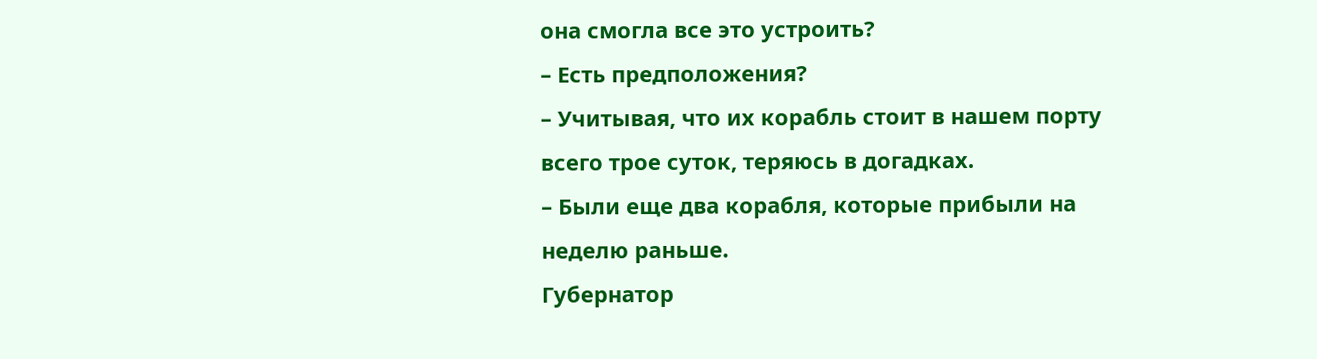она смогла все это устроить?
– Есть предположения?
– Учитывая, что их корабль стоит в нашем порту всего трое суток, теряюсь в догадках.
– Были еще два корабля, которые прибыли на неделю раньше.
Губернатор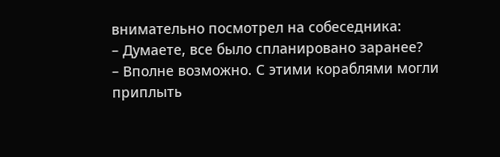внимательно посмотрел на собеседника:
– Думаете, все было спланировано заранее?
– Вполне возможно. С этими кораблями могли приплыть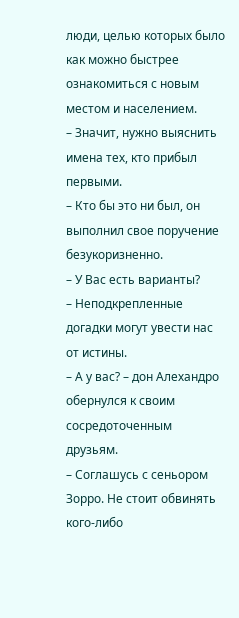люди, целью которых было как можно быстрее ознакомиться с новым местом и населением.
– Значит, нужно выяснить имена тех, кто прибыл первыми.
– Кто бы это ни был, он выполнил свое поручение безукоризненно.
– У Вас есть варианты?
– Неподкрепленные догадки могут увести нас от истины.
– А у вас? – дон Алехандро обернулся к своим сосредоточенным друзьям.
– Соглашусь с сеньором Зорро. Не стоит обвинять кого-либо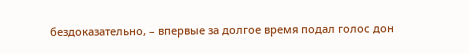бездоказательно, – впервые за долгое время подал голос дон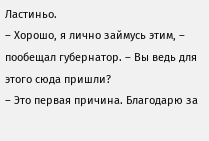Ластиньо.
– Хорошо, я лично займусь этим, – пообещал губернатор. – Вы ведь для этого сюда пришли?
– Это первая причина. Благодарю за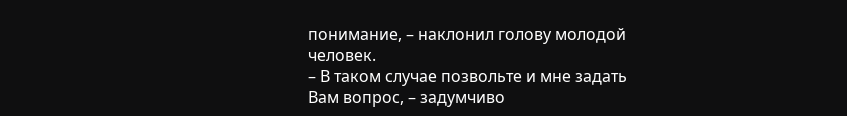понимание, – наклонил голову молодой человек.
– В таком случае позвольте и мне задать Вам вопрос, – задумчиво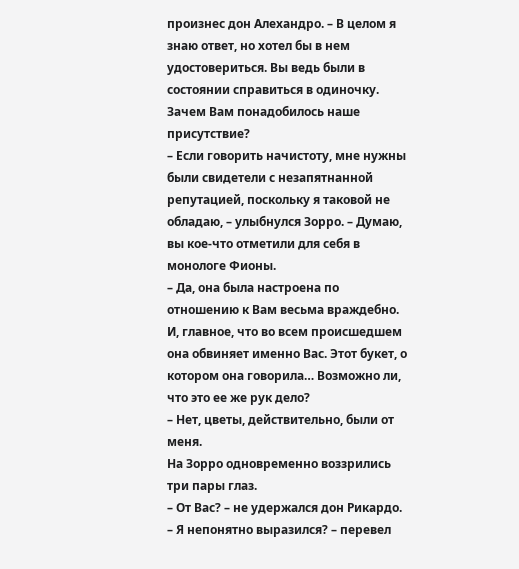произнес дон Алехандро. – В целом я знаю ответ, но хотел бы в нем удостовериться. Вы ведь были в состоянии справиться в одиночку. Зачем Вам понадобилось наше присутствие?
– Если говорить начистоту, мне нужны были свидетели с незапятнанной репутацией, поскольку я таковой не обладаю, – улыбнулся Зорро. – Думаю, вы кое-что отметили для себя в монологе Фионы.
– Да, она была настроена по отношению к Вам весьма враждебно. И, главное, что во всем происшедшем она обвиняет именно Вас. Этот букет, о котором она говорила… Возможно ли, что это ее же рук дело?
– Нет, цветы, действительно, были от меня.
На Зорро одновременно воззрились три пары глаз.
– От Вас? – не удержался дон Рикардо.
– Я непонятно выразился? – перевел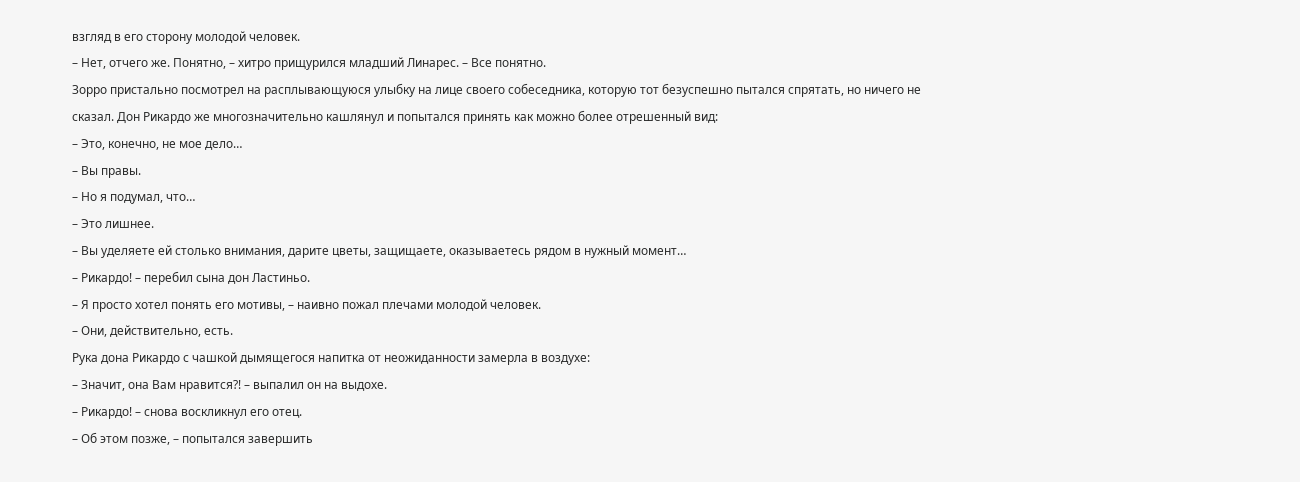взгляд в его сторону молодой человек.
– Нет, отчего же. Понятно, – хитро прищурился младший Линарес. – Все понятно.
Зорро пристально посмотрел на расплывающуюся улыбку на лице своего собеседника, которую тот безуспешно пытался спрятать, но ничего не сказал. Дон Рикардо же многозначительно кашлянул и попытался принять как можно более отрешенный вид:
– Это, конечно, не мое дело…
– Вы правы.
– Но я подумал, что…
– Это лишнее.
– Вы уделяете ей столько внимания, дарите цветы, защищаете, оказываетесь рядом в нужный момент…
– Рикардо! – перебил сына дон Ластиньо.
– Я просто хотел понять его мотивы, – наивно пожал плечами молодой человек.
– Они, действительно, есть.
Рука дона Рикардо с чашкой дымящегося напитка от неожиданности замерла в воздухе:
– Значит, она Вам нравится?! – выпалил он на выдохе.
– Рикардо! – снова воскликнул его отец.
– Об этом позже, – попытался завершить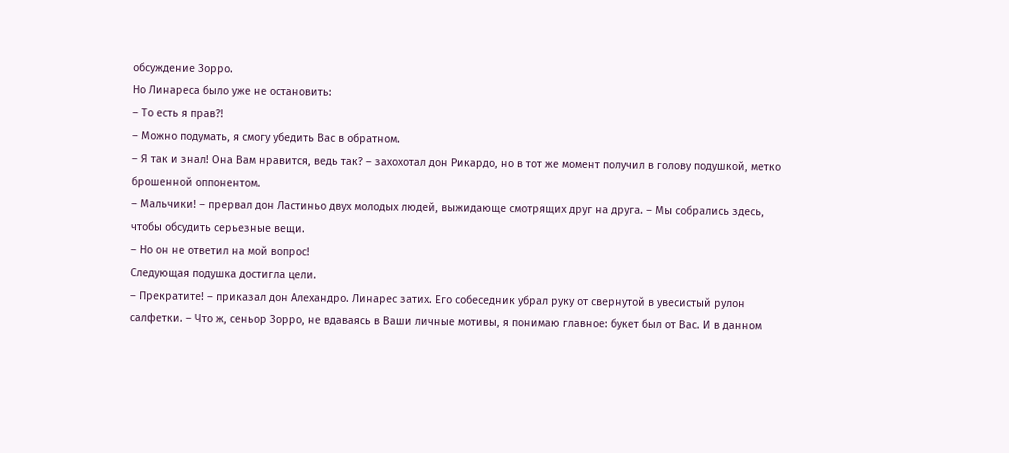обсуждение Зорро.
Но Линареса было уже не остановить:
– То есть я прав?!
– Можно подумать, я смогу убедить Вас в обратном.
– Я так и знал! Она Вам нравится, ведь так? – захохотал дон Рикардо, но в тот же момент получил в голову подушкой, метко брошенной оппонентом.
– Мальчики! – прервал дон Ластиньо двух молодых людей, выжидающе смотрящих друг на друга. – Мы собрались здесь, чтобы обсудить серьезные вещи.
– Но он не ответил на мой вопрос!
Следующая подушка достигла цели.
– Прекратите! – приказал дон Алехандро. Линарес затих. Его собеседник убрал руку от свернутой в увесистый рулон салфетки. – Что ж, сеньор Зорро, не вдаваясь в Ваши личные мотивы, я понимаю главное: букет был от Вас. И в данном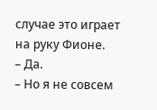случае это играет на руку Фионе.
– Да.
– Но я не совсем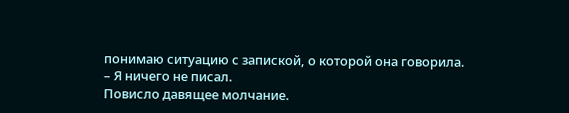понимаю ситуацию с запиской, о которой она говорила.
– Я ничего не писал.
Повисло давящее молчание.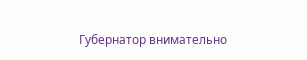Губернатор внимательно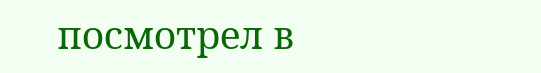посмотрел в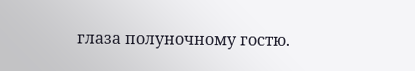глаза полуночному гостю.